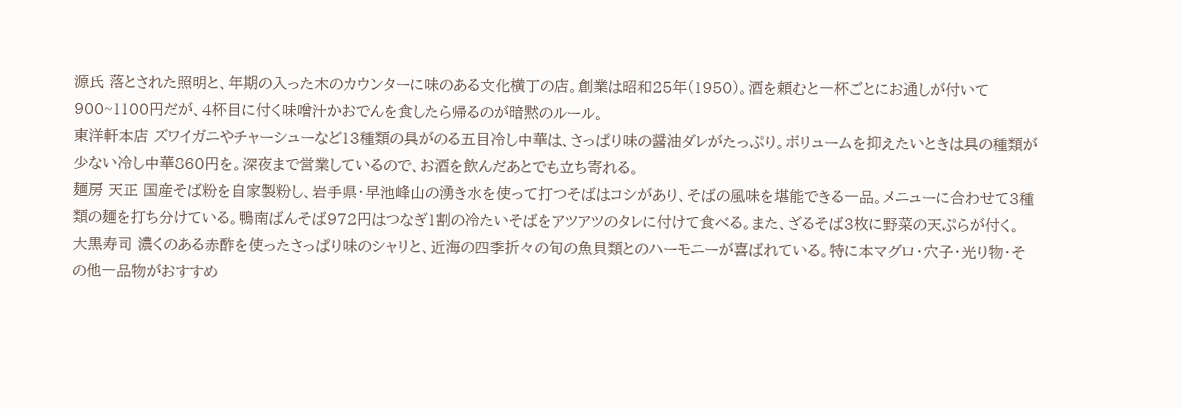源氏 落とされた照明と、年期の入った木のカウンターに味のある文化横丁の店。創業は昭和25年(1950)。酒を頼むと一杯ごとにお通しが付いて900~1100円だが、4杯目に付く味噌汁かおでんを食したら帰るのが暗黙のルール。
東洋軒本店 ズワイガニやチャーシューなど13種類の具がのる五目冷し中華は、さっぱり味の醤油ダレがたっぷり。ボリュームを抑えたいときは具の種類が少ない冷し中華860円を。深夜まで営業しているので、お酒を飲んだあとでも立ち寄れる。
麺房 天正 国産そば粉を自家製粉し、岩手県・早池峰山の湧き水を使って打つそばはコシがあり、そばの風味を堪能できる一品。メニューに合わせて3種類の麺を打ち分けている。鴨南ばんそば972円はつなぎ1割の冷たいそばをアツアツのタレに付けて食べる。また、ざるそば3枚に野菜の天ぷらが付く。
大黒寿司 濃くのある赤酢を使ったさっぱり味のシャリと、近海の四季折々の旬の魚貝類とのハーモニーが喜ばれている。特に本マグロ・穴子・光り物・その他一品物がおすすめ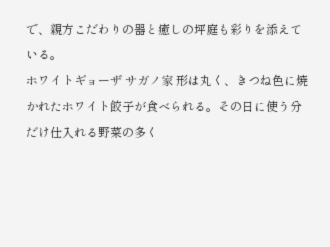で、親方こだわりの器と癒しの坪庭も彩りを添えている。
ホワイトギョーザ サガノ家 形は丸く、きつね色に焼かれたホワイト餃子が食べられる。その日に使う分だけ仕入れる野菜の多く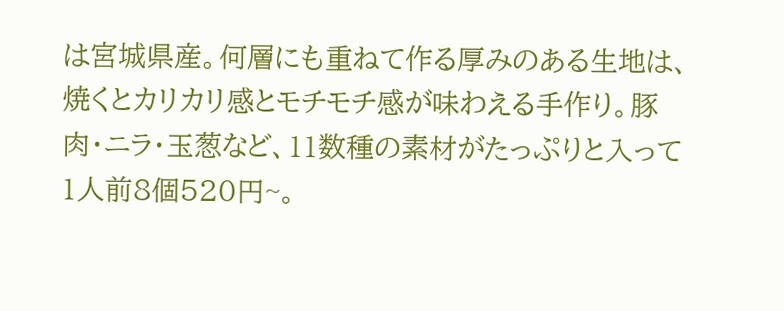は宮城県産。何層にも重ねて作る厚みのある生地は、焼くとカリカリ感とモチモチ感が味わえる手作り。豚肉・ニラ・玉葱など、11数種の素材がたっぷりと入って1人前8個520円~。